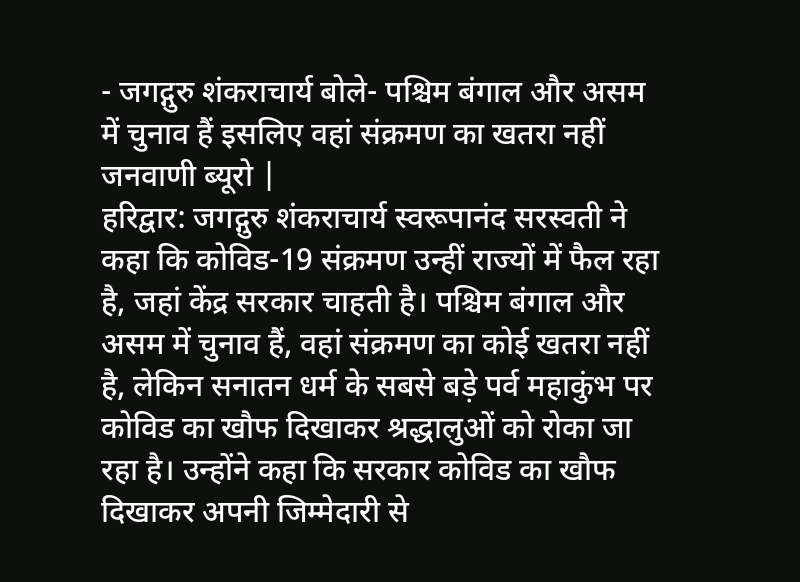- जगद्गुरु शंकराचार्य बोले- पश्चिम बंगाल और असम में चुनाव हैं इसलिए वहां संक्रमण का खतरा नहीं
जनवाणी ब्यूरो |
हरिद्वार: जगद्गुरु शंकराचार्य स्वरूपानंद सरस्वती ने कहा कि कोविड-19 संक्रमण उन्हीं राज्यों में फैल रहा है, जहां केंद्र सरकार चाहती है। पश्चिम बंगाल और असम में चुनाव हैं, वहां संक्रमण का कोई खतरा नहीं है, लेकिन सनातन धर्म के सबसे बड़े पर्व महाकुंभ पर कोविड का खौफ दिखाकर श्रद्धालुओं को रोका जा रहा है। उन्होंने कहा कि सरकार कोविड का खौफ दिखाकर अपनी जिम्मेदारी से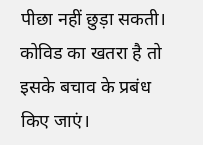पीछा नहीं छुड़ा सकती। कोविड का खतरा है तो इसके बचाव के प्रबंध किए जाएं।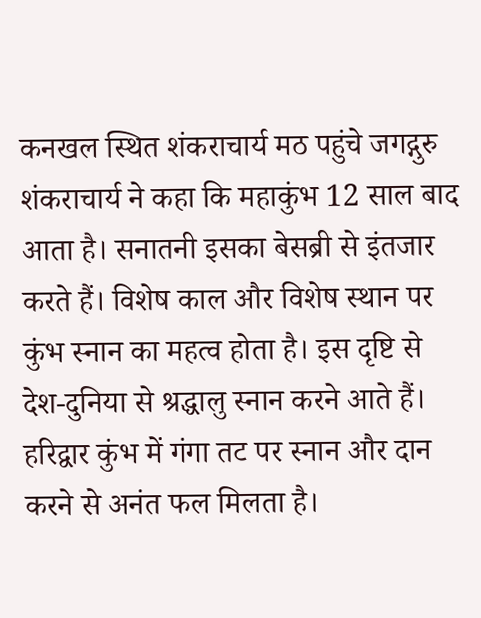कनखल स्थित शंकराचार्य मठ पहुंचे जगद्गुरु शंकराचार्य ने कहा कि महाकुंभ 12 साल बाद आता है। सनातनी इसका बेसब्री से इंतजार करते हैं। विशेष काल और विशेष स्थान पर कुंभ स्नान का महत्व होता है। इस दृष्टि से देश-दुनिया से श्रद्धालु स्नान करने आते हैं। हरिद्वार कुंभ में गंगा तट पर स्नान और दान करने से अनंत फल मिलता है।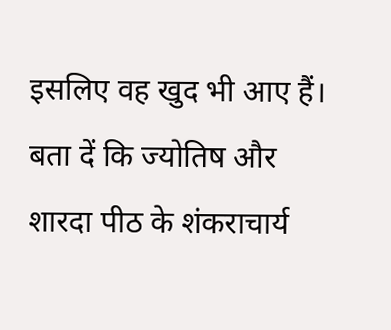इसलिए वह खुद भी आए हैं। बता दें कि ज्योतिष और शारदा पीठ के शंकराचार्य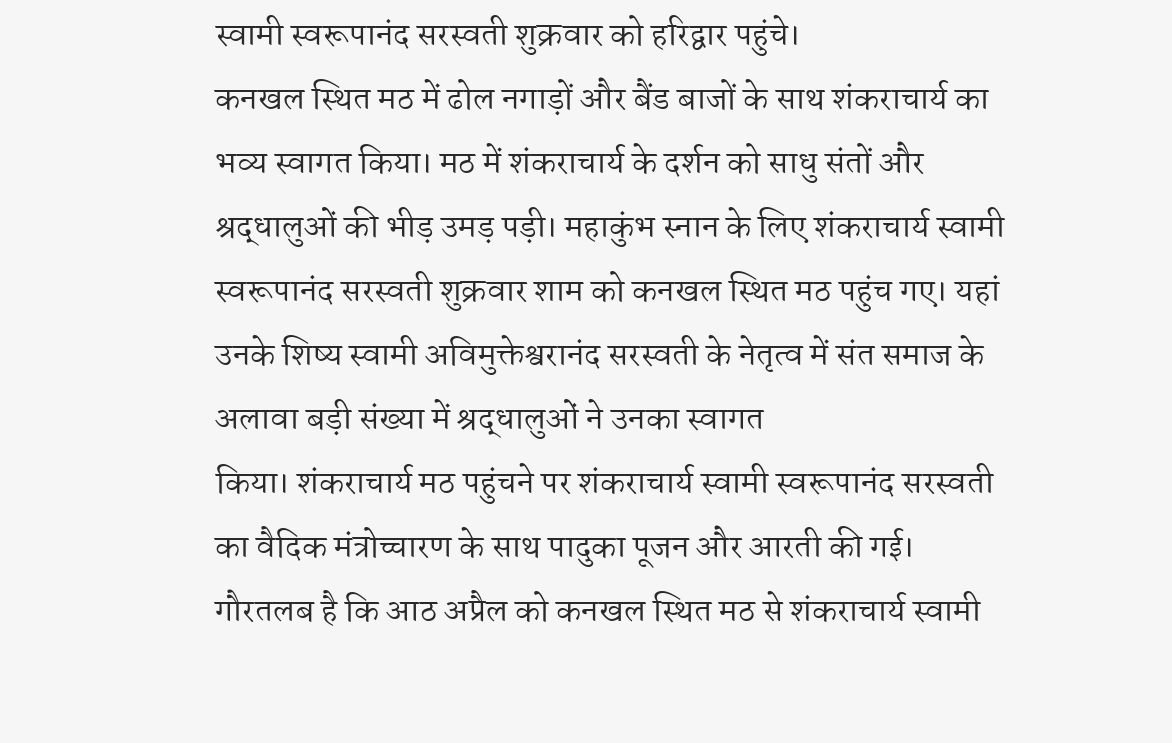स्वामी स्वरूपानंद सरस्वती शुक्रवार को हरिद्वार पहुंचे।
कनखल स्थित मठ में ढोल नगाड़ों और बैंड बाजों के साथ शंकराचार्य का भव्य स्वागत किया। मठ में शंकराचार्य के दर्शन को साधु संतों और श्रद्धालुओं की भीड़ उमड़ पड़ी। महाकुंभ स्नान के लिए शंकराचार्य स्वामी स्वरूपानंद सरस्वती शुक्रवार शाम को कनखल स्थित मठ पहुंच गए। यहां उनके शिष्य स्वामी अविमुक्तेश्वरानंद सरस्वती के नेतृत्व में संत समाज के अलावा बड़ी संख्या में श्रद्धालुओं ने उनका स्वागत
किया। शंकराचार्य मठ पहुंचने पर शंकराचार्य स्वामी स्वरूपानंद सरस्वती का वैदिक मंत्रोच्चारण के साथ पादुका पूजन और आरती की गई।
गौरतलब है कि आठ अप्रैल को कनखल स्थित मठ से शंकराचार्य स्वामी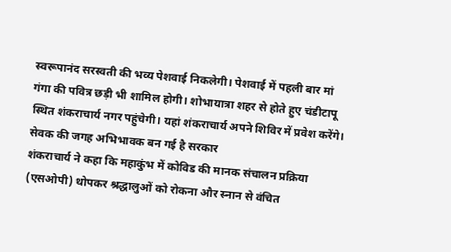स्वरूपानंद सरस्वती की भव्य पेशवाई निकलेगी। पेशवाई में पहली बार मां गंगा की पवित्र छड़ी भी शामिल होगी। शोभायात्रा शहर से होते हुए चंडीटापू स्थित शंकराचार्य नगर पहुंचेगी। यहां शंकराचार्य अपने शिविर में प्रवेश करेंगे।
सेवक की जगह अभिभावक बन गई है सरकार
शंकराचार्य ने कहा कि महाकुंभ में कोविड की मानक संचालन प्रक्रिया (एसओपी) थोपकर श्रद्धालुओं को रोकना और स्नान से वंचित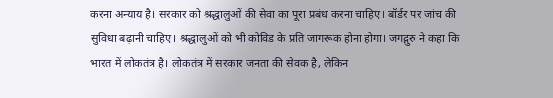करना अन्याय है। सरकार को श्रद्धालुओं की सेवा का पूरा प्रबंध करना चाहिए। बॉर्डर पर जांच की सुविधा बढ़ानी चाहिए। श्रद्धालुओं को भी कोविड के प्रति जागरूक होना होगा। जगद्गुरु ने कहा कि भारत में लोकतंत्र है। लोकतंत्र में सरकार जनता की सेवक है, लेकिन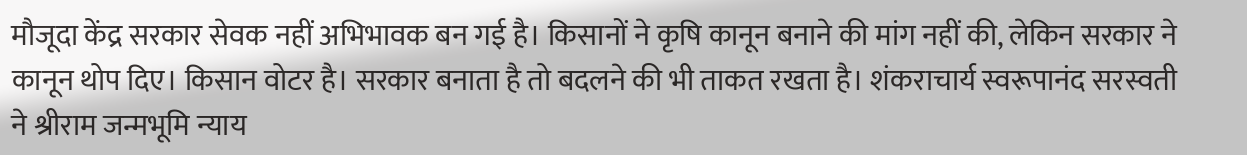मौजूदा केंद्र सरकार सेवक नहीं अभिभावक बन गई है। किसानों ने कृषि कानून बनाने की मांग नहीं की, लेकिन सरकार ने कानून थोप दिए। किसान वोटर है। सरकार बनाता है तो बदलने की भी ताकत रखता है। शंकराचार्य स्वरूपानंद सरस्वती ने श्रीराम जन्मभूमि न्याय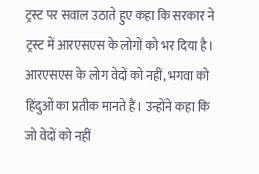ट्रस्ट पर सवाल उठाते हुए कहा कि सरकार ने ट्रस्ट में आरएसएस के लोगों को भर दिया है। आरएसएस के लोग वेदों को नहीं, भगवा को हिंदुओं का प्रतीक मानते हैं। उन्होंने कहा कि जो वेदों को नहीं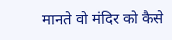मानते वो मंदिर को कैसे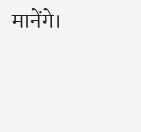मानेंगे।